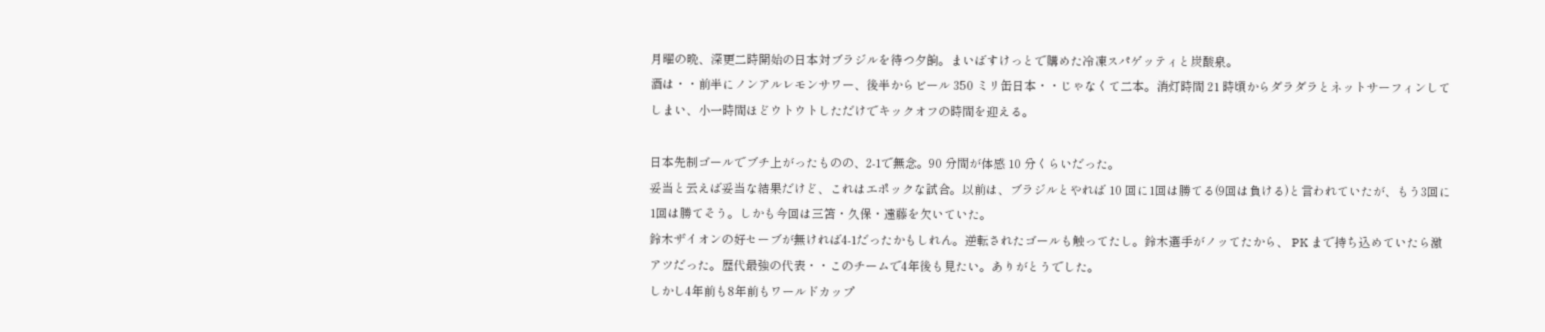月曜の晩、深更二時開始の日本対ブラジルを待つ夕餉。まいばすけっとで購めた冷凍スパゲッティと炭酸泉。
酒は・・前半にノンアルレモンサワー、後半からビール 350 ミリ缶日本・・じゃなくて二本。消灯時間 21 時頃からダラダラとネットサーフィンしてしまい、小一時間ほどウトウトしただけでキックオフの時間を迎える。

日本先制ゴールでブチ上がったものの、2-1で無念。90 分間が体感 10 分くらいだった。
妥当と云えば妥当な結果だけど、これはエポックな試合。以前は、ブラジルとやれば 10 回に1回は勝てる(9回は負ける)と言われていたが、もう3回に1回は勝てそう。しかも今回は三笘・久保・遠藤を欠いていた。
鈴木ザイオンの好セーブが無ければ4-1だったかもしれん。逆転されたゴールも触ってたし。鈴木選手がノッてたから、 PK まで持ち込めていたら激アツだった。歴代最強の代表・・このチームで4年後も見たい。ありがとうでした。
しかし4年前も8年前もワールドカップ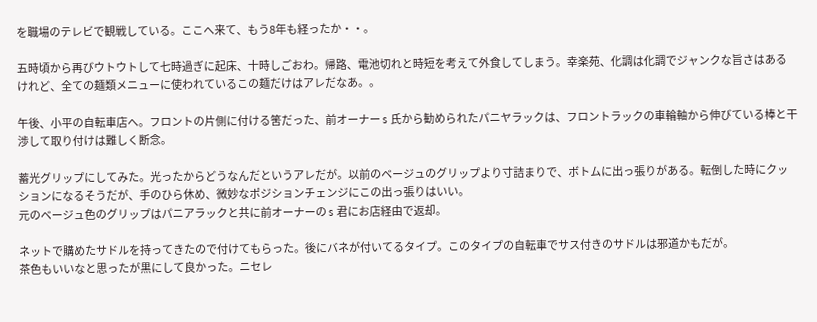を職場のテレビで観戦している。ここへ来て、もう8年も経ったか・・。

五時頃から再びウトウトして七時過ぎに起床、十時しごおわ。帰路、電池切れと時短を考えて外食してしまう。幸楽苑、化調は化調でジャンクな旨さはあるけれど、全ての麺類メニューに使われているこの麺だけはアレだなあ。。

午後、小平の自転車店へ。フロントの片側に付ける筈だった、前オーナー s 氏から勧められたパニヤラックは、フロントラックの車輪軸から伸びている棒と干渉して取り付けは難しく断念。

蓄光グリップにしてみた。光ったからどうなんだというアレだが。以前のベージュのグリップより寸詰まりで、ボトムに出っ張りがある。転倒した時にクッションになるそうだが、手のひら休め、微妙なポジションチェンジにこの出っ張りはいい。
元のベージュ色のグリップはパニアラックと共に前オーナーの s 君にお店経由で返却。

ネットで購めたサドルを持ってきたので付けてもらった。後にバネが付いてるタイプ。このタイプの自転車でサス付きのサドルは邪道かもだが。
茶色もいいなと思ったが黒にして良かった。ニセレ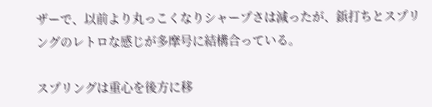ザーで、以前より丸っこくなりシャープさは減ったが、鋲打ちとスプリングのレトロな感じが多摩号に結構合っている。

スプリングは重心を後方に移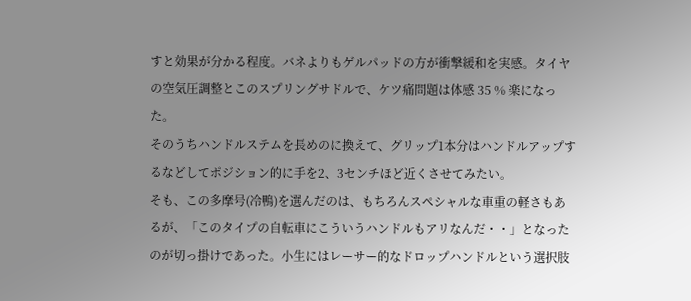すと効果が分かる程度。バネよりもゲルパッドの方が衝撃緩和を実感。タイヤの空気圧調整とこのスプリングサドルで、ケツ痛問題は体感 35 % 楽になった。
そのうちハンドルステムを長めのに換えて、グリップ1本分はハンドルアップするなどしてポジション的に手を2、3センチほど近くさせてみたい。
そも、この多摩号(冷鴨)を選んだのは、もちろんスペシャルな車重の軽さもあるが、「このタイプの自転車にこういうハンドルもアリなんだ・・」となったのが切っ掛けであった。小生にはレーサー的なドロップハンドルという選択肢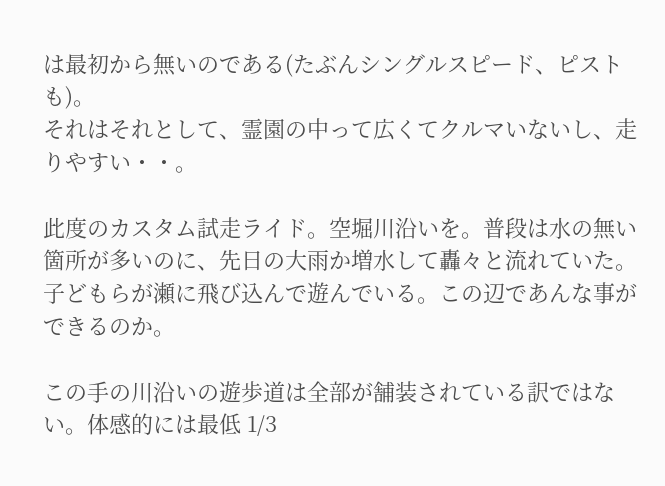は最初から無いのである(たぶんシングルスピード、ピストも)。
それはそれとして、霊園の中って広くてクルマいないし、走りやすい・・。

此度のカスタム試走ライド。空堀川沿いを。普段は水の無い箇所が多いのに、先日の大雨か増水して轟々と流れていた。
子どもらが瀬に飛び込んで遊んでいる。この辺であんな事ができるのか。

この手の川沿いの遊歩道は全部が舗装されている訳ではない。体感的には最低 1/3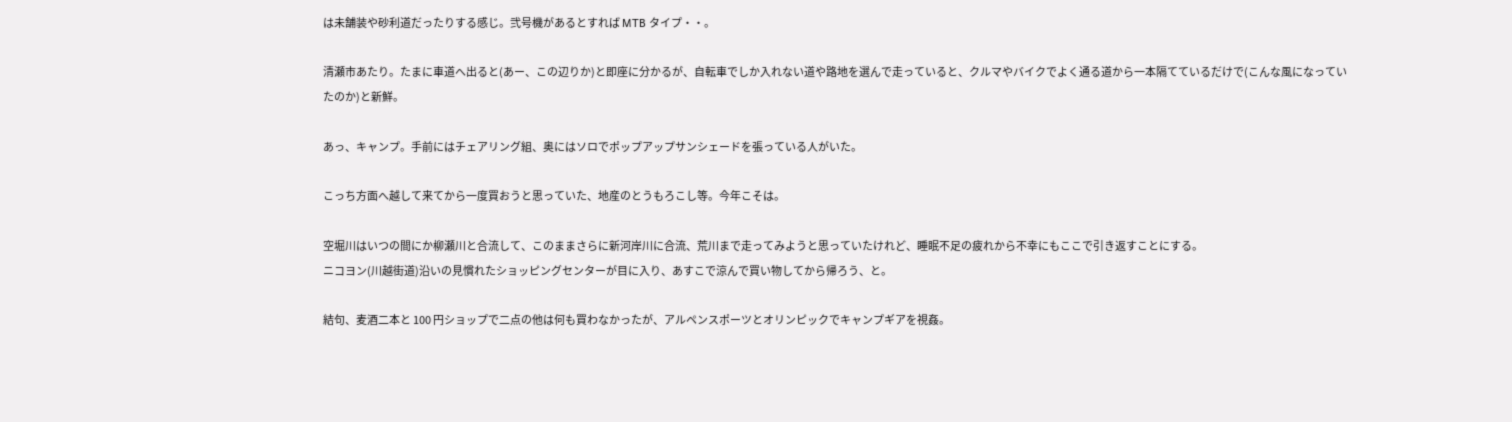は未舗装や砂利道だったりする感じ。弐号機があるとすれば MTB タイプ・・。

清瀬市あたり。たまに車道へ出ると(あー、この辺りか)と即座に分かるが、自転車でしか入れない道や路地を選んで走っていると、クルマやバイクでよく通る道から一本隔てているだけで(こんな風になっていたのか)と新鮮。

あっ、キャンプ。手前にはチェアリング組、奥にはソロでポップアップサンシェードを張っている人がいた。

こっち方面へ越して来てから一度買おうと思っていた、地産のとうもろこし等。今年こそは。

空堀川はいつの間にか柳瀬川と合流して、このままさらに新河岸川に合流、荒川まで走ってみようと思っていたけれど、睡眠不足の疲れから不幸にもここで引き返すことにする。
ニコヨン(川越街道)沿いの見慣れたショッピングセンターが目に入り、あすこで涼んで買い物してから帰ろう、と。

結句、麦酒二本と 100 円ショップで二点の他は何も買わなかったが、アルペンスポーツとオリンピックでキャンプギアを視姦。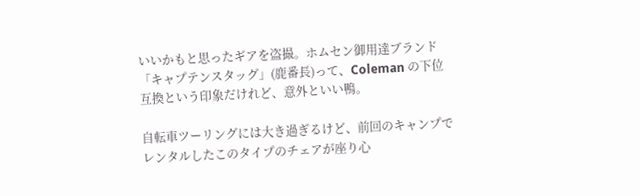いいかもと思ったギアを盗撮。ホムセン御用達ブランド「キャプテンスタッグ」(鹿番長)って、Coleman の下位互換という印象だけれど、意外といい鴨。

自転車ツーリングには大き過ぎるけど、前回のキャンプでレンタルしたこのタイプのチェアが座り心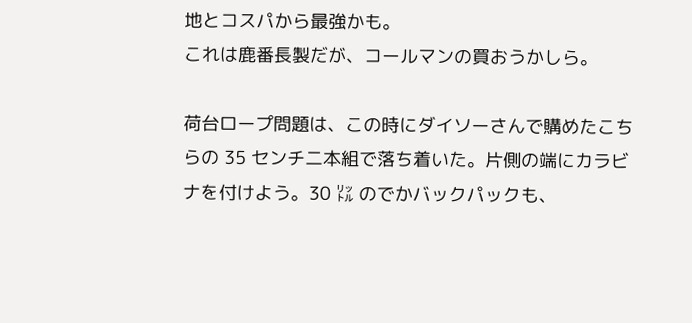地とコスパから最強かも。
これは鹿番長製だが、コールマンの買おうかしら。

荷台ロープ問題は、この時にダイソーさんで購めたこちらの 35 センチ二本組で落ち着いた。片側の端にカラビナを付けよう。30 ㍑ のでかバックパックも、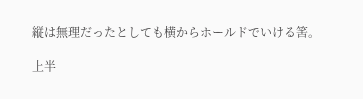縦は無理だったとしても横からホールドでいける筈。

上半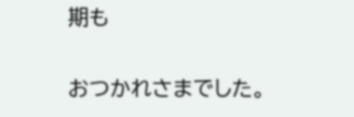期も

おつかれさまでした。